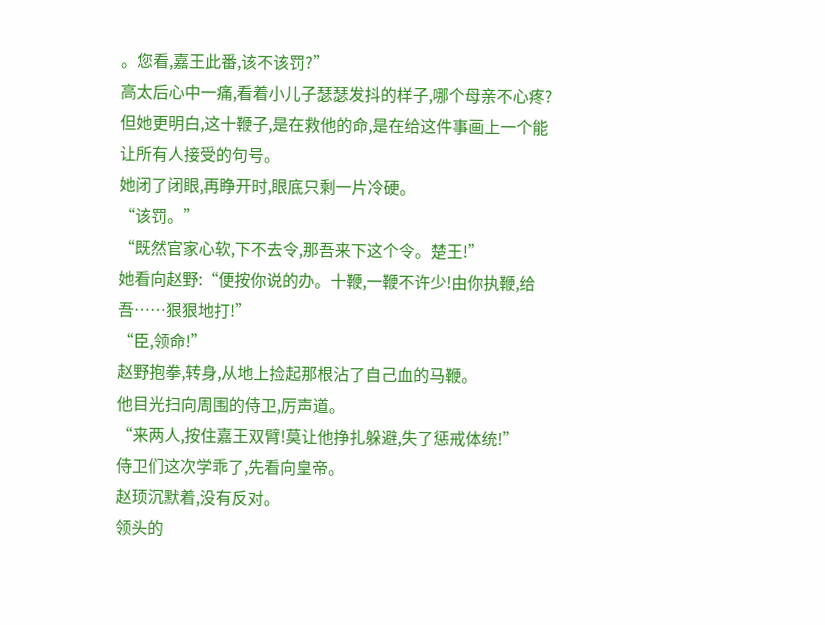。您看,嘉王此番,该不该罚?”
高太后心中一痛,看着小儿子瑟瑟发抖的样子,哪个母亲不心疼?
但她更明白,这十鞭子,是在救他的命,是在给这件事画上一个能让所有人接受的句号。
她闭了闭眼,再睁开时,眼底只剩一片冷硬。
“该罚。”
“既然官家心软,下不去令,那吾来下这个令。楚王!”
她看向赵野:“便按你说的办。十鞭,一鞭不许少!由你执鞭,给吾……狠狠地打!”
“臣,领命!”
赵野抱拳,转身,从地上捡起那根沾了自己血的马鞭。
他目光扫向周围的侍卫,厉声道。
“来两人,按住嘉王双臂!莫让他挣扎躲避,失了惩戒体统!”
侍卫们这次学乖了,先看向皇帝。
赵顼沉默着,没有反对。
领头的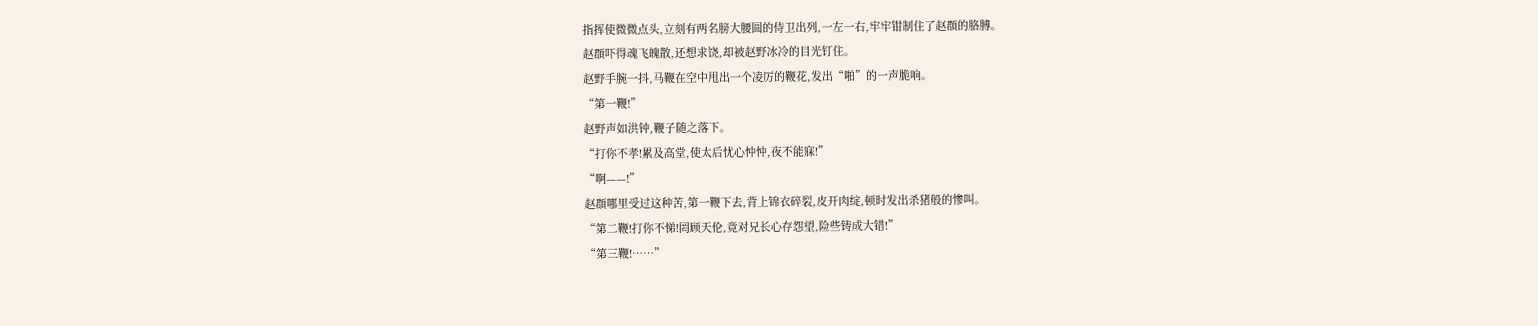指挥使微微点头,立刻有两名膀大腰圆的侍卫出列,一左一右,牢牢钳制住了赵頵的胳膊。
赵頵吓得魂飞魄散,还想求饶,却被赵野冰冷的目光钉住。
赵野手腕一抖,马鞭在空中甩出一个凌厉的鞭花,发出“啪”的一声脆响。
“第一鞭!”
赵野声如洪钟,鞭子随之落下。
“打你不孝!累及高堂,使太后忧心忡忡,夜不能寐!”
“啊——!”
赵頵哪里受过这种苦,第一鞭下去,背上锦衣碎裂,皮开肉绽,顿时发出杀猪般的惨叫。
“第二鞭!打你不悌!罔顾天伦,竟对兄长心存怨望,险些铸成大错!”
“第三鞭!……”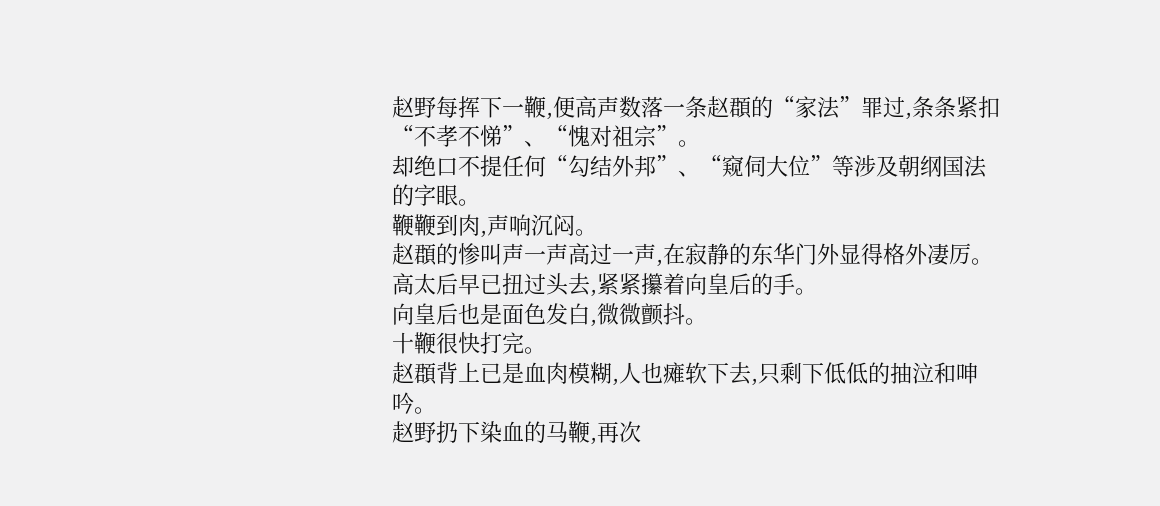赵野每挥下一鞭,便高声数落一条赵頵的“家法”罪过,条条紧扣“不孝不悌”、“愧对祖宗”。
却绝口不提任何“勾结外邦”、“窥伺大位”等涉及朝纲国法的字眼。
鞭鞭到肉,声响沉闷。
赵頵的惨叫声一声高过一声,在寂静的东华门外显得格外凄厉。
高太后早已扭过头去,紧紧攥着向皇后的手。
向皇后也是面色发白,微微颤抖。
十鞭很快打完。
赵頵背上已是血肉模糊,人也瘫软下去,只剩下低低的抽泣和呻吟。
赵野扔下染血的马鞭,再次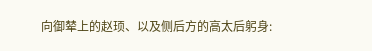向御辇上的赵顼、以及侧后方的高太后躬身: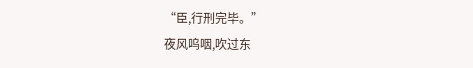“臣,行刑完毕。”
夜风呜咽,吹过东